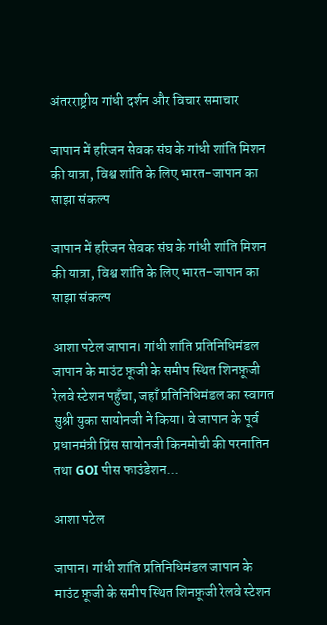अंतरराष्ट्रीय गांधी दर्शन और विचार समाचार

जापान में हरिजन सेवक संघ के गांधी शांति मिशन की यात्रा, विश्व शांति के लिए भारत-जापान का साझा संकल्प

जापान में हरिजन सेवक संघ के गांधी शांति मिशन की यात्रा, विश्व शांति के लिए भारत-जापान का साझा संकल्प

आशा पटेल जापान। गांधी शांति प्रतिनिधिमंडल जापान के माउंट फ़ूजी के समीप स्थित शिनफ़ूजी रेलवे स्टेशन पहुँचा, जहाँ प्रतिनिधिमंडल का स्वागत सुश्री युका सायोनजी ने किया। वे जापान के पूर्व प्रधानमंत्री प्रिंस सायोनजी किनमोची की परनातिन तथा GOI पीस फाउंडेशन...

आशा पटेल

जापान। गांधी शांति प्रतिनिधिमंडल जापान के माउंट फ़ूजी के समीप स्थित शिनफ़ूजी रेलवे स्टेशन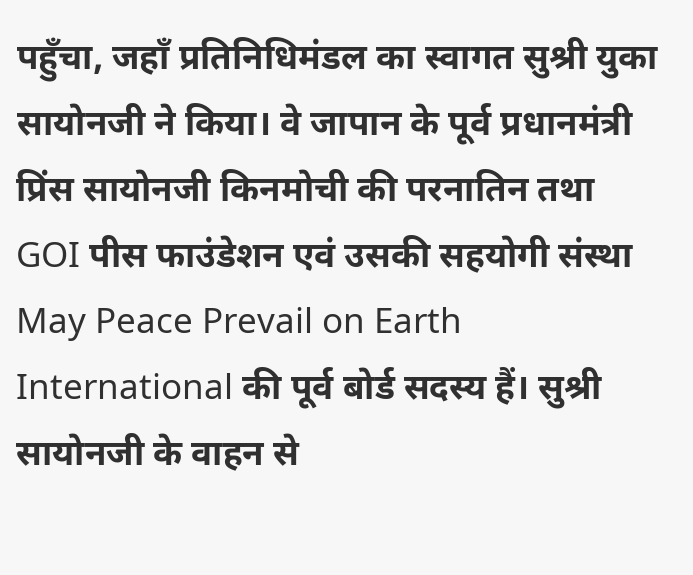पहुँचा, जहाँ प्रतिनिधिमंडल का स्वागत सुश्री युका सायोनजी ने किया। वे जापान के पूर्व प्रधानमंत्री प्रिंस सायोनजी किनमोची की परनातिन तथा GOI पीस फाउंडेशन एवं उसकी सहयोगी संस्था May Peace Prevail on Earth International की पूर्व बोर्ड सदस्य हैं। सुश्री सायोनजी के वाहन से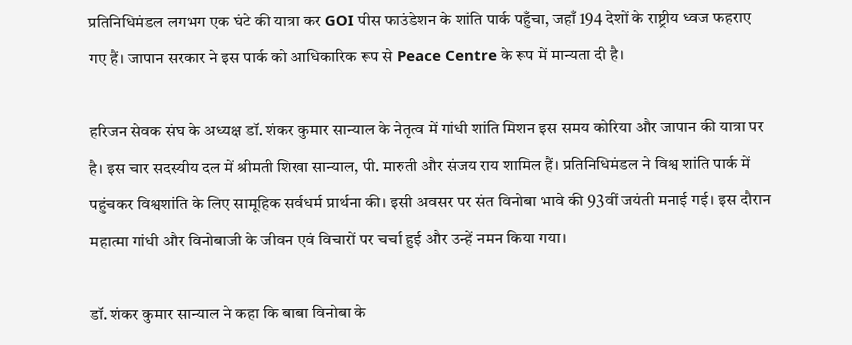प्रतिनिधिमंडल लगभग एक घंटे की यात्रा कर GOI पीस फाउंडेशन के शांति पार्क पहुँचा, जहाँ 194 देशों के राष्ट्रीय ध्वज फहराए गए हैं। जापान सरकार ने इस पार्क को आधिकारिक रूप से Peace Centre के रूप में मान्यता दी है।

हरिजन सेवक संघ के अध्यक्ष डॉ. शंकर कुमार सान्याल के नेतृत्व में गांधी शांति मिशन इस समय कोरिया और जापान की यात्रा पर है। इस चार सदस्यीय दल में श्रीमती शिखा सान्याल, पी. मारुती और संजय राय शामिल हैं। प्रतिनिधिमंडल ने विश्व शांति पार्क में पहुंचकर विश्वशांति के लिए सामूहिक सर्वधर्म प्रार्थना की। इसी अवसर पर संत विनोबा भावे की 93वीं जयंती मनाई गई। इस दौरान महात्मा गांधी और विनोबाजी के जीवन एवं विचारों पर चर्चा हुई और उन्हें नमन किया गया।

डॉ. शंकर कुमार सान्याल ने कहा कि बाबा विनोबा के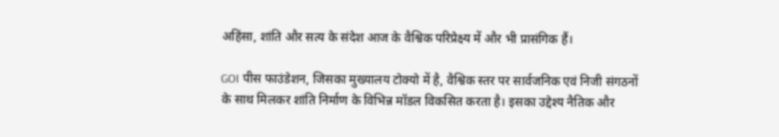अहिंसा, शांति और सत्य के संदेश आज के वैश्विक परिप्रेक्ष्य में और भी प्रासंगिक हैं।

GOI पीस फाउंडेशन, जिसका मुख्यालय टोक्यो में है, वैश्विक स्तर पर सार्वजनिक एवं निजी संगठनों के साथ मिलकर शांति निर्माण के विभिन्न मॉडल विकसित करता है। इसका उद्देश्य नैतिक और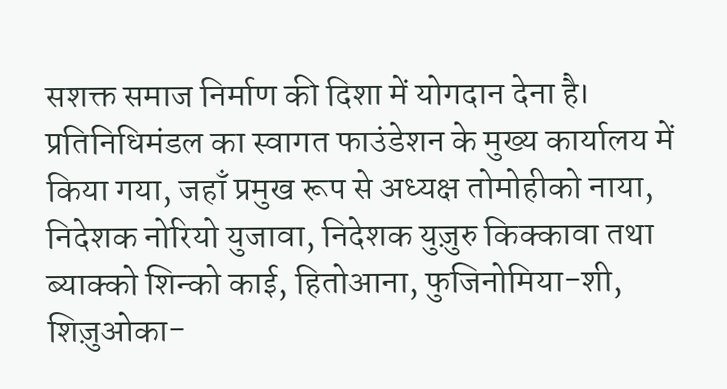सशक्त समाज निर्माण की दिशा में योगदान देना है। प्रतिनिधिमंडल का स्वागत फाउंडेशन के मुख्य कार्यालय में किया गया, जहाँ प्रमुख रूप से अध्यक्ष तोमोहीको नाया, निदेशक नोरियो युजावा, निदेशक युज़ुरु किक्कावा तथा ब्याक्को शिन्को काई, हितोआना, फुजिनोमिया-शी, शिज़ुओका-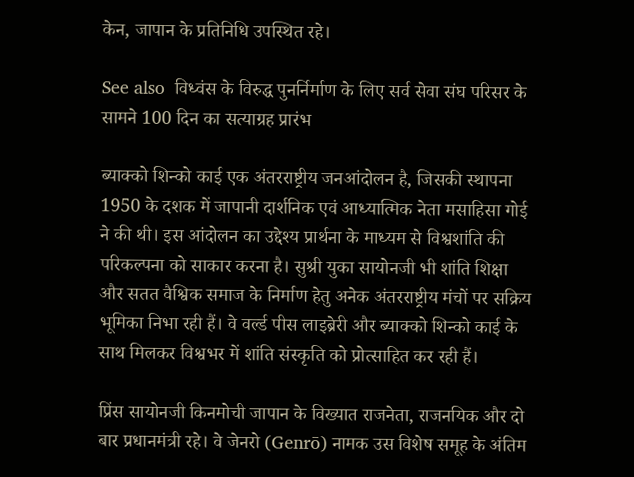केन, जापान के प्रतिनिधि उपस्थित रहे।

See also  विध्वंस के विरुद्ध पुनर्निर्माण के लिए सर्व सेवा संघ परिसर के सामने 100 दिन का सत्याग्रह प्रारंभ

ब्याक्को शिन्को काई एक अंतरराष्ट्रीय जनआंदोलन है, जिसकी स्थापना 1950 के दशक में जापानी दार्शनिक एवं आध्यात्मिक नेता मसाहिसा गोई ने की थी। इस आंदोलन का उद्देश्य प्रार्थना के माध्यम से विश्वशांति की परिकल्पना को साकार करना है। सुश्री युका सायोनजी भी शांति शिक्षा और सतत वैश्विक समाज के निर्माण हेतु अनेक अंतरराष्ट्रीय मंचों पर सक्रिय भूमिका निभा रही हैं। वे वर्ल्ड पीस लाइब्रेरी और ब्याक्को शिन्को काई के साथ मिलकर विश्वभर में शांति संस्कृति को प्रोत्साहित कर रही हैं।

प्रिंस सायोनजी किनमोची जापान के विख्यात राजनेता, राजनयिक और दो बार प्रधानमंत्री रहे। वे जेनरो (Genrō) नामक उस विशेष समूह के अंतिम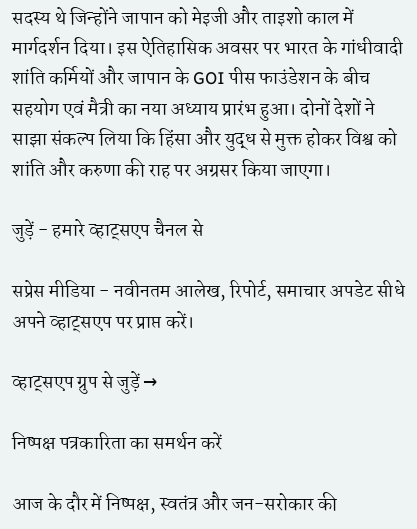सदस्य थे जिन्होंने जापान को मेइजी और ताइशो काल में मार्गदर्शन दिया। इस ऐतिहासिक अवसर पर भारत के गांधीवादी शांति कर्मियों और जापान के GOI पीस फाउंडेशन के बीच सहयोग एवं मैत्री का नया अध्याय प्रारंभ हुआ। दोनों देशों ने साझा संकल्प लिया कि हिंसा और युद्ध से मुक्त होकर विश्व को शांति और करुणा की राह पर अग्रसर किया जाएगा।

जुड़ें - हमारे व्हाट्सएप चैनल से

सप्रेस मीडिया - नवीनतम आलेख, रिपोर्ट, समाचार अपडेट सीधे अपने व्हाट्सएप पर प्राप्त करें।

व्हाट्सएप ग्रुप से जुड़ें →

निष्पक्ष पत्रकारिता का समर्थन करें

आज के दौर में निष्पक्ष, स्वतंत्र और जन-सरोकार की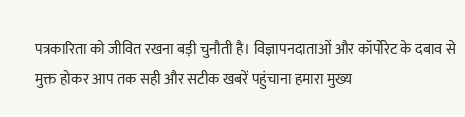पत्रकारिता को जीवित रखना बड़ी चुनौती है। विज्ञापनदाताओं और कॉर्पोरेट के दबाव से मुक्त होकर आप तक सही और सटीक खबरें पहुंचाना हमारा मुख्य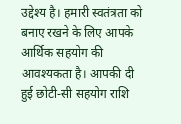उद्देश्य है। हमारी स्वतंत्रता को बनाए रखने के लिए आपके आर्थिक सहयोग की आवश्यकता है। आपकी दी हुई छोटी-सी सहयोग राशि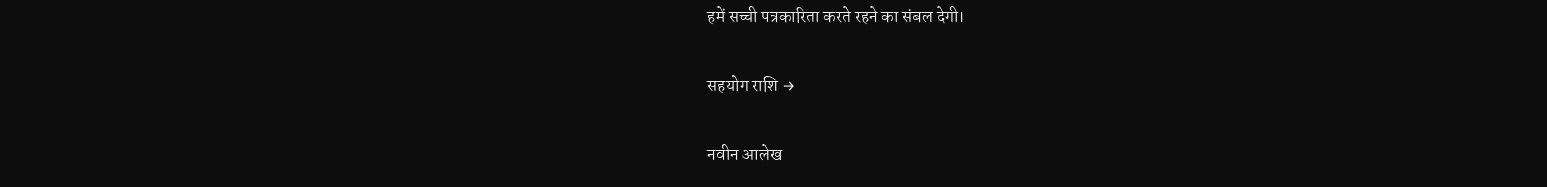हमें सच्ची पत्रकारिता करते रहने का संबल देगी।

सहयोग राशि →

नवीन आलेख